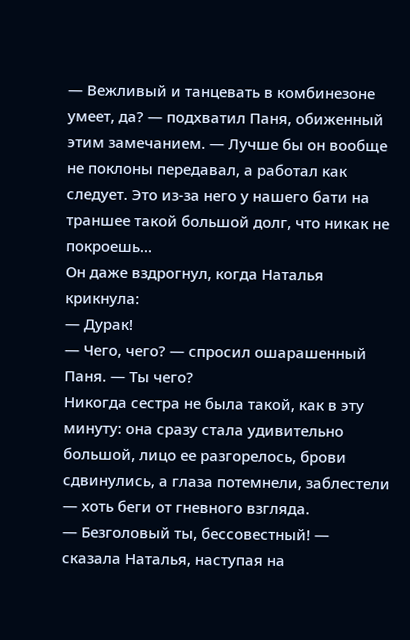— Вежливый и танцевать в комбинезоне умеет, да? — подхватил Паня, обиженный этим замечанием. — Лучше бы он вообще не поклоны передавал, а работал как следует. Это из-за него у нашего бати на траншее такой большой долг, что никак не покроешь…
Он даже вздрогнул, когда Наталья крикнула:
— Дурак!
— Чего, чего? — спросил ошарашенный Паня. — Ты чего?
Никогда сестра не была такой, как в эту минуту: она сразу стала удивительно большой, лицо ее разгорелось, брови сдвинулись, а глаза потемнели, заблестели — хоть беги от гневного взгляда.
— Безголовый ты, бессовестный! — сказала Наталья, наступая на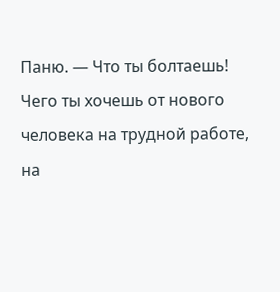Паню. — Что ты болтаешь! Чего ты хочешь от нового человека на трудной работе, на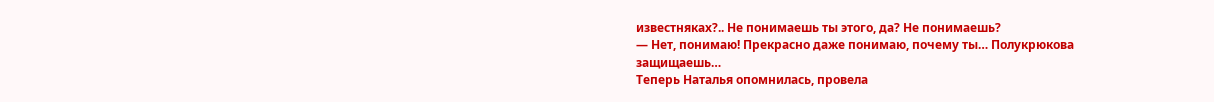известняках?.. Не понимаешь ты этого, да? Не понимаешь?
— Нет, понимаю! Прекрасно даже понимаю, почему ты… Полукрюкова защищаешь…
Теперь Наталья опомнилась, провела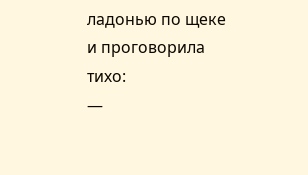ладонью по щеке и проговорила тихо:
—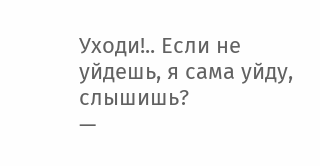Уходи!.. Если не уйдешь, я сама уйду, слышишь?
—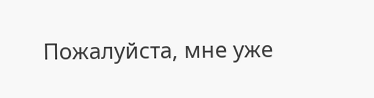Пожалуйста, мне уже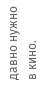давно нужно в кино.